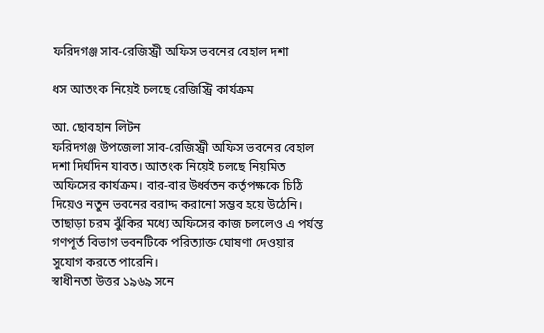ফরিদগঞ্জ সাব-রেজিস্ট্রী অফিস ভবনের বেহাল দশা

ধস আতংক নিয়েই চলছে রেজিস্ট্রি কার্যক্রম

আ. ছোবহান লিটন
ফরিদগঞ্জ উপজেলা সাব-রেজিস্ট্রী অফিস ভবনের বেহাল দশা দির্ঘদিন যাবত। আতংক নিয়েই চলছে নিয়মিত অফিসের কার্যক্রম। বার-বার উর্ধ্বতন কর্তৃপক্ষকে চিঠি দিয়েও নতুন ভবনের বরাদ্দ করানো সম্ভব হয়ে উঠেনি। তাছাড়া চরম ঝুঁকির মধ্যে অফিসের কাজ চললেও এ পর্যন্ত গণপূর্ত বিভাগ ভবনটিকে পরিত্যাক্ত ঘোষণা দেওয়ার সুযোগ করতে পারেনি।
স্বাধীনতা উত্তর ১৯৬৯ সনে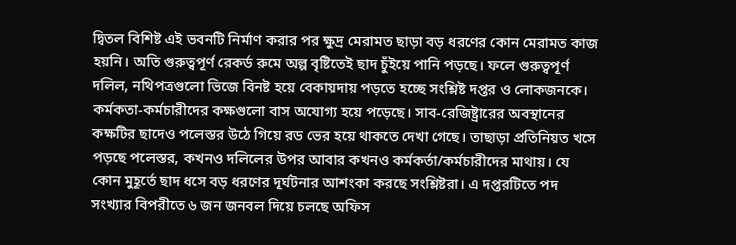দ্বিতল বিশিষ্ট এই ভবনটি নির্মাণ করার পর ক্ষুদ্র মেরামত ছাড়া বড় ধরণের কোন মেরামত কাজ হয়নি। অতি গুরুত্বপূর্ণ রেকর্ড রুমে অল্প বৃষ্টিতেই ছাদ চুঁইয়ে পানি পড়ছে। ফলে গুরুত্বপূর্ণ দলিল, নথিপত্রগুলো ভিজে বিনষ্ট হয়ে বেকায়দায় পড়তে হচ্ছে সংশ্লিষ্ট দপ্তর ও লোকজনকে। কর্মকতা-কর্মচারীদের কক্ষগুলো বাস অযোগ্য হয়ে পড়েছে। সাব-রেজিষ্ট্রারের অবস্থানের কক্ষটির ছাদেও পলেস্তর উঠে গিয়ে রড ভের হয়ে থাকতে দেখা গেছে। তাছাড়া প্রতিনিয়ত খসে পড়ছে পলেস্তর, কখনও দলিলের উপর আবার কখনও কর্মকর্তা/কর্মচারীদের মাথায়। যে কোন মুহূর্তে ছাদ ধসে বড় ধরণের দূর্ঘটনার আশংকা করছে সংশ্লিষ্টরা। এ দপ্তরটিতে পদ সংখ্যার বিপরীতে ৬ জন জনবল দিয়ে চলছে অফিস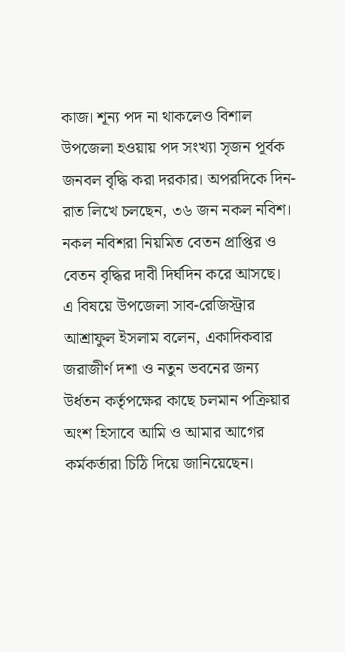কাজ। শূন্য পদ না থাকলেও বিশাল উপজেলা হওয়ায় পদ সংখ্যা সৃজন পূর্বক জনবল বৃদ্ধি করা দরকার। অপরদিকে দিন-রাত লিখে চলছেন, ৩৬ জন নকল নবিশ। নকল নবিশরা নিয়মিত বেতন প্রাপ্তির ও বেতন বৃদ্ধির দাবী দির্ঘদিন করে আসছে।
এ বিষয়ে উপজেলা সাব-রেজিস্ট্রার আশ্রাফুল ইসলাম বলেন, একাদিকবার জরাজীর্ণ দশা ও নতুন ভবনের জন্য উর্ধতন কর্তৃপক্ষের কাছে চলমান পক্রিয়ার অংশ হিসাবে আমি ও আমার আগের কর্মকর্তারা চিঠি দিয়ে জানিয়েছেন।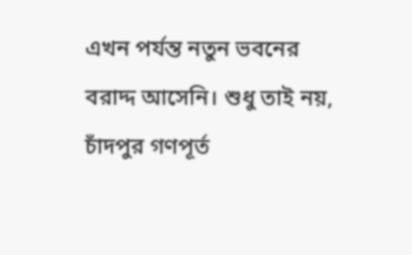এখন পর্যন্ত নতুন ভবনের বরাদ্দ আসেনি। শুধু তাই নয়, চাঁদপুর গণপূর্ত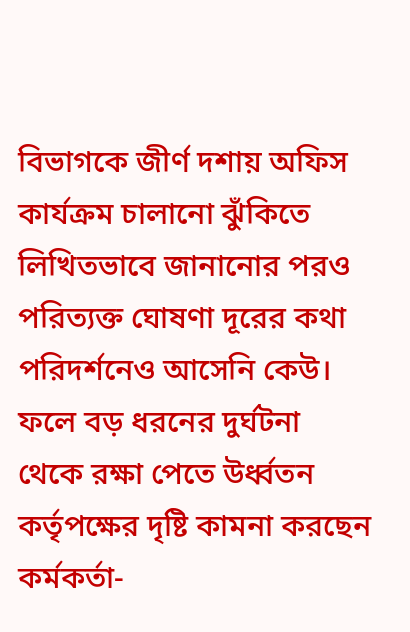বিভাগকে জীর্ণ দশায় অফিস কার্যক্রম চালানো ঝুঁকিতে লিখিতভাবে জানানোর পরও পরিত্যক্ত ঘোষণা দূরের কথা পরিদর্শনেও আসেনি কেউ।
ফলে বড় ধরনের দুর্ঘটনা থেকে রক্ষা পেতে উর্ধ্বতন কর্তৃপক্ষের দৃষ্টি কামনা করছেন কর্মকর্তা-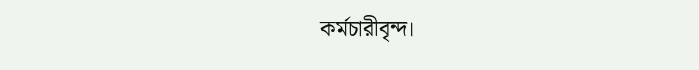কর্মচারীবৃন্দ।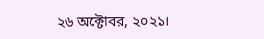২৬ অক্টোবর, ২০২১।